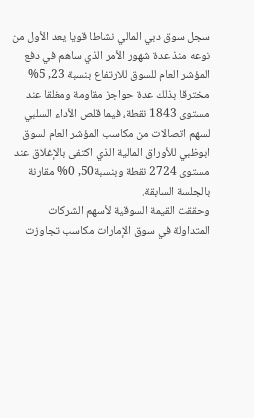سجل سوق دبي المالي نشاطا قويا يعد الأول من نوعه منذ عدة شهور الأمر الذي ساهم في دفع المؤشر العام للسوق للارتفاع بنسبة 23, 5% مخترقا بذلك عدة حواجز مقاومة ومغلقا عند مستوى 1843 نقطة، فيما قلص الأداء السلبي لسهم اتصالات من مكاسب المؤشر العام لسوق ابوظبي للأوراق المالية الذي اكتفى بالإغلاق عند مستوى 2724 نقطة وبنسبة50, 0% مقارنة بالجلسة السابقة.
وحققت القيمة السوقية لأسهم الشركات المتداولة في سوق الإمارات مكاسب تجاوزت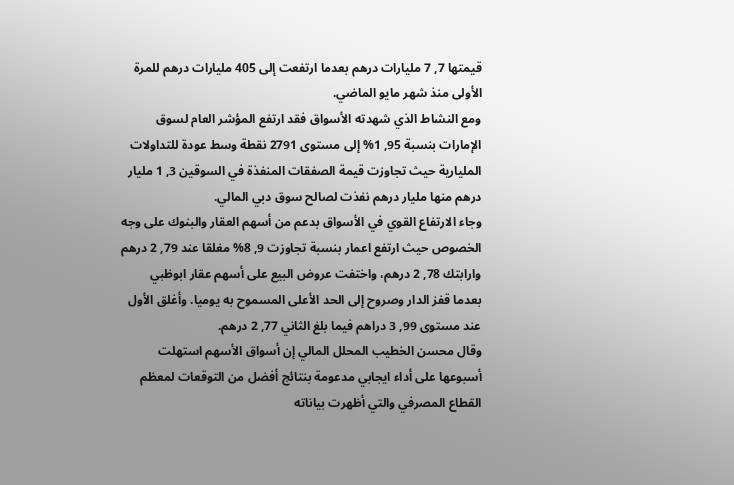قيمتها 7, 7 مليارات درهم بعدما ارتفعت إلى 405 مليارات درهم للمرة الأولى منذ شهر مايو الماضي.
ومع النشاط الذي شهدته الأسواق فقد ارتفع المؤشر العام لسوق الإمارات بنسبة 95, 1% إلى مستوى 2791 نقطة وسط عودة للتداولات المليارية حيث تجاوزت قيمة الصفقات المنفذة في السوقين 3, 1 مليار درهم منها مليار درهم نفذت لصالح سوق دبي المالي.
وجاء الارتفاع القوي في الأسواق بدعم من أسهم العقار والبنوك على وجه الخصوص حيث ارتفع اعمار بنسبة تجاوزت 9, 8% مغلقا عند 79, 2 درهم وارابتك 78, 2 درهم، واختفت عروض البيع على أسهم عقار ابوظبي بعدما قفز الدار وصروح إلى الحد الأعلى المسموح به يوميا. وأغلق الأول عند مستوى 99, 3 دراهم فيما بلغ الثاني 77, 2 درهم.
وقال محسن الخطيب المحلل المالي إن أسواق الأسهم استهلت أسبوعها على أداء ايجابي مدعومة بنتائج أفضل من التوقعات لمعظم القطاع المصرفي والتي أظهرت بياناته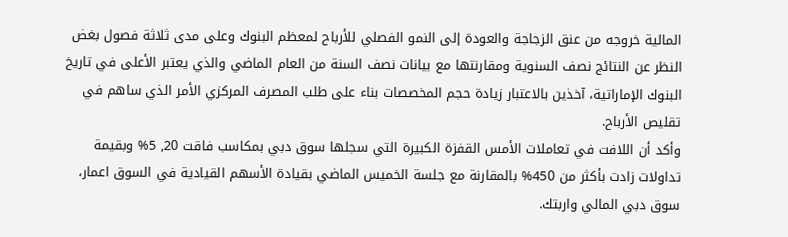المالية خروجه من عنق الزجاجة والعودة إلى النمو الفصلي للأرباح لمعظم البنوك وعلى مدى ثلاثة فصول بغض النظر عن النتائج نصف السنوية ومقارنتها مع بيانات نصف السنة من العام الماضي والذي يعتبر الأعلى في تاريخ البنوك الإماراتية، آخذين بالاعتبار زيادة حجم المخصصات بناء على طلب المصرف المركزي الأمر الذي ساهم في تقليص الأرباح.
وأكد أن اللافت في تعاملات الأمس القفزة الكبيرة التي سجلها سوق دبي بمكاسب فاقت 20, 5% وبقيمة تداولات زادت بأكثر من 450% بالمقارنة مع جلسة الخميس الماضي بقيادة الأسهم القيادية في السوق اعمار، سوق دبي المالي واربتك.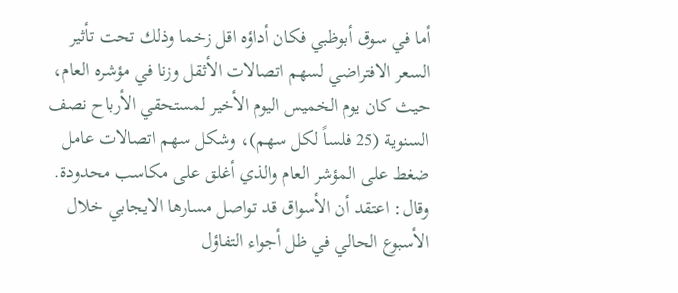أما في سوق أبوظبي فكان أداؤه اقل زخما وذلك تحت تأثير السعر الافتراضي لسهم اتصالات الأثقل وزنا في مؤشره العام، حيث كان يوم الخميس اليوم الأخير لمستحقي الأرباح نصف السنوية (25 فلساً لكل سهم)، وشكل سهم اتصالات عامل ضغط على المؤشر العام والذي أغلق على مكاسب محدودة.
وقال: اعتقد أن الأسواق قد تواصل مسارها الايجابي خلال الأسبوع الحالي في ظل أجواء التفاؤل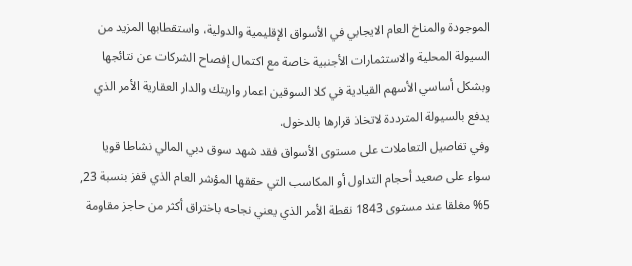الموجودة والمناخ العام الايجابي في الأسواق الإقليمية والدولية، واستقطابها المزيد من السيولة المحلية والاستثمارات الأجنبية خاصة مع اكتمال إفصاح الشركات عن نتائجها وبشكل أساسي الأسهم القيادية في كلا السوقين اعمار واربتك والدار العقارية الأمر الذي يدفع بالسيولة المترددة لاتخاذ قرارها بالدخول.
وفي تفاصيل التعاملات على مستوى الأسواق فقد شهد سوق دبي المالي نشاطا قويا سواء على صعيد أحجام التداول أو المكاسب التي حققها المؤشر العام الذي قفز بنسبة 23, 5% مغلقا عند مستوى 1843 نقطة الأمر الذي يعني نجاحه باختراق أكثر من حاجز مقاومة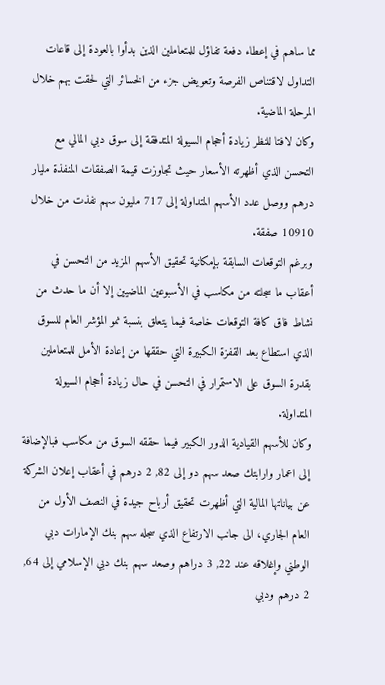مما ساهم في إعطاء دفعة تفاؤل للمتعاملين الذين بدأوا بالعودة إلى قاعات التداول لاقتناص الفرصة وتعويض جزء من الخسائر التي لحقت بهم خلال المرحلة الماضية.
وكان لافتا للنظر زيادة أحجام السيولة المتدفقة إلى سوق دبي المالي مع التحسن الذي أظهرته الأسعار حيث تجاوزت قيمة الصفقات المنفذة مليار درهم ووصل عدد الأسهم المتداولة إلى 717 مليون سهم نفذت من خلال 10910 صفقة.
وبرغم التوقعات السابقة بإمكانية تحقيق الأسهم المزيد من التحسن في أعقاب ما سجلته من مكاسب في الأسبوعين الماضيين إلا أن ما حدث من نشاط فاق كافة التوقعات خاصة فيما يتعلق بنسبة نمو المؤشر العام للسوق الذي استطاع بعد القفزة الكبيرة التي حققها من إعادة الأمل للمتعاملين بقدرة السوق على الاستمرار في التحسن في حال زيادة أحجام السيولة المتداولة.
وكان للأسهم القيادية الدور الكبير فيما حققه السوق من مكاسب فبالإضافة إلى اعمار وارابتك صعد سهم دو إلى 82, 2 درهم في أعقاب إعلان الشركة عن بياناتها المالية التي أظهرت تحقيق أرباح جيدة في النصف الأول من العام الجاري، الى جانب الارتفاع الذي سجله سهم بنك الإمارات دبي الوطني وإغلاقه عند 22, 3 دراهم وصعد سهم بنك دبي الإسلامي إلى 64, 2 درهم ودبي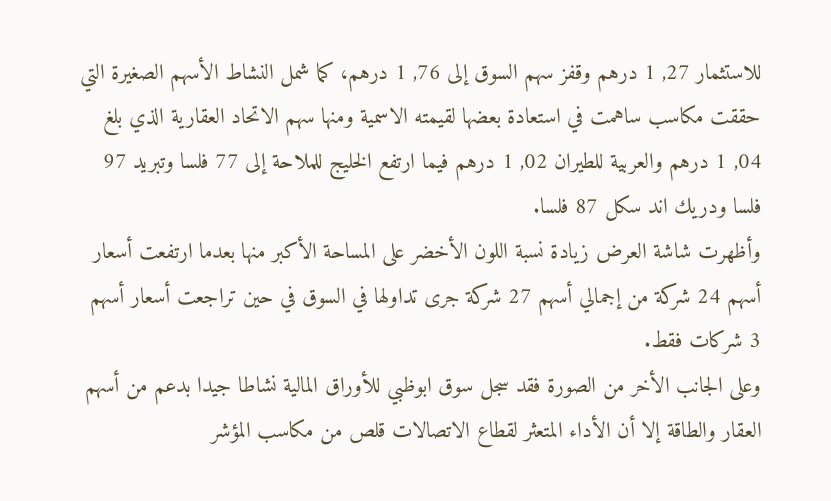للاستثمار 27, 1 درهم وقفز سهم السوق إلى 76, 1 درهم، كما شمل النشاط الأسهم الصغيرة التي حققت مكاسب ساهمت في استعادة بعضها لقيمته الاسمية ومنها سهم الاتحاد العقارية الذي بلغ 04, 1 درهم والعربية للطيران 02, 1 درهم فيما ارتفع الخليج للملاحة إلى 77 فلسا وتبريد 97 فلسا ودريك اند سكل 87 فلسا.
وأظهرت شاشة العرض زيادة نسبة اللون الأخضر على المساحة الأكبر منها بعدما ارتفعت أسعار أسهم 24 شركة من إجمالي أسهم 27 شركة جرى تداولها في السوق في حين تراجعت أسعار أسهم 3 شركات فقط.
وعلى الجانب الأخر من الصورة فقد سجل سوق ابوظبي للأوراق المالية نشاطا جيدا بدعم من أسهم العقار والطاقة إلا أن الأداء المتعثر لقطاع الاتصالات قلص من مكاسب المؤشر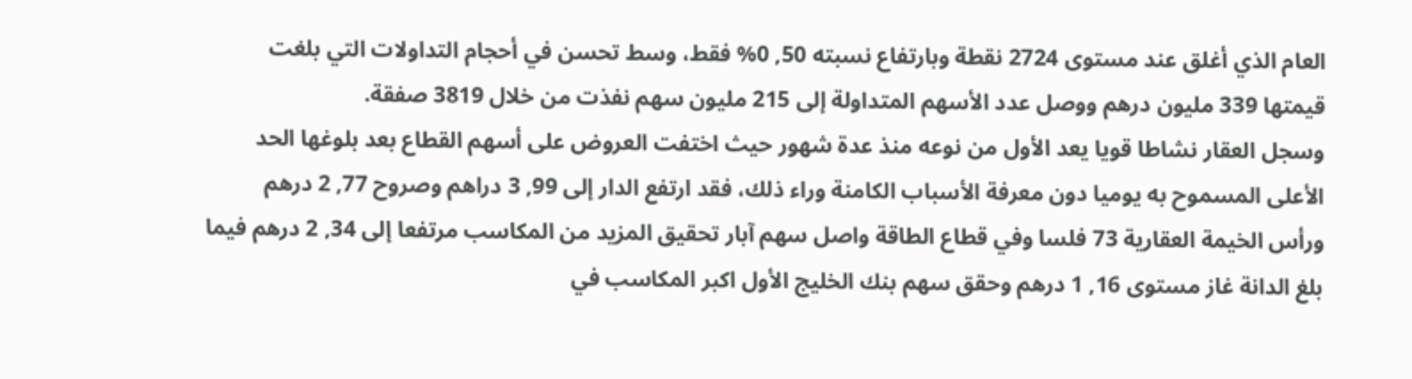العام الذي أغلق عند مستوى 2724 نقطة وبارتفاع نسبته 50, 0% فقط، وسط تحسن في أحجام التداولات التي بلغت قيمتها 339 مليون درهم ووصل عدد الأسهم المتداولة إلى 215 مليون سهم نفذت من خلال 3819 صفقة.
وسجل العقار نشاطا قويا يعد الأول من نوعه منذ عدة شهور حيث اختفت العروض على أسهم القطاع بعد بلوغها الحد الأعلى المسموح به يوميا دون معرفة الأسباب الكامنة وراء ذلك، فقد ارتفع الدار إلى 99, 3 دراهم وصروح 77, 2 درهم ورأس الخيمة العقارية 73 فلسا وفي قطاع الطاقة واصل سهم آبار تحقيق المزيد من المكاسب مرتفعا إلى 34, 2 درهم فيما بلغ الدانة غاز مستوى 16, 1 درهم وحقق سهم بنك الخليج الأول اكبر المكاسب في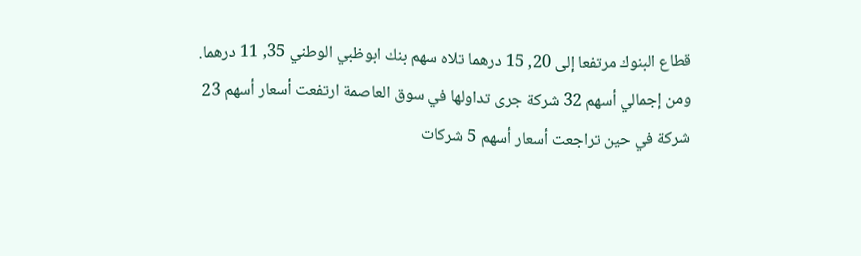قطاع البنوك مرتفعا إلى 20, 15 درهما تلاه سهم بنك ابوظبي الوطني 35, 11 درهما.
ومن إجمالي أسهم 32 شركة جرى تداولها في سوق العاصمة ارتفعت أسعار أسهم 23 شركة في حين تراجعت أسعار أسهم 5 شركات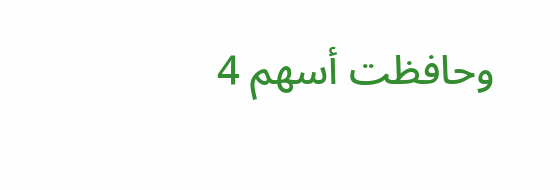وحافظت أسهم 4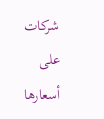شركات على أسعارها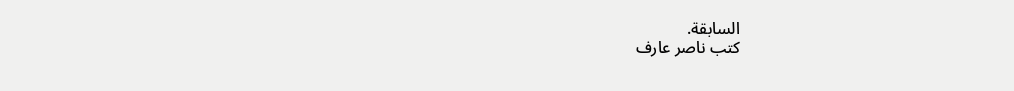السابقة.
كتب ناصر عارف